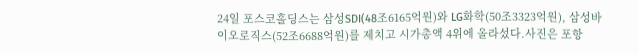24일 포스코홀딩스는 삼성SDI(48조6165억원)와 LG화학(50조3323억원), 삼성바이오로직스(52조6688억원)를 제치고 시가총액 4위에 올라섰다.사진은 포항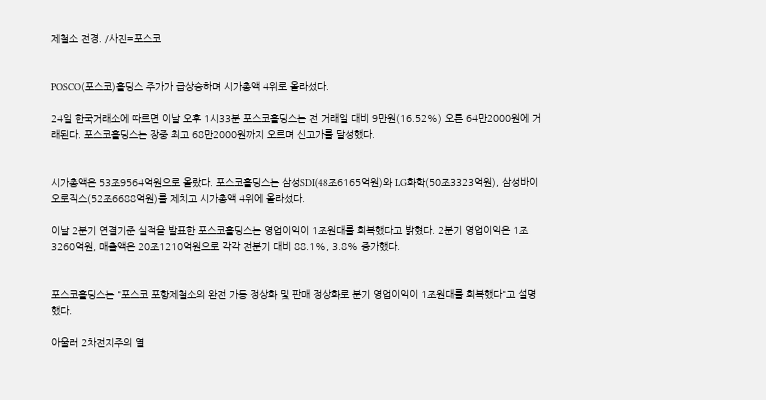제철소 전경. /사진=포스코


POSCO(포스코)홀딩스 주가가 급상승하며 시가총액 4위로 올라섰다.

24일 한국거래소에 따르면 이날 오후 1시33분 포스코홀딩스는 전 거래일 대비 9만원(16.52%) 오른 64만2000원에 거래된다. 포스코홀딩스는 장중 최고 68만2000원까지 오르며 신고가를 달성했다.


시가총액은 53조9564억원으로 올랐다. 포스코홀딩스는 삼성SDI(48조6165억원)와 LG화학(50조3323억원), 삼성바이오로직스(52조6688억원)를 제치고 시가총액 4위에 올라섰다.

이날 2분기 연결기준 실적을 발표한 포스코홀딩스는 영업이익이 1조원대를 회복했다고 밝혔다. 2분기 영업이익은 1조3260억원, 매출액은 20조1210억원으로 각각 전분기 대비 88.1%, 3.8% 증가했다.


포스코홀딩스는 "포스코 포항제철소의 완전 가동 정상화 및 판매 정상화로 분기 영업이익이 1조원대를 회복했다"고 설명했다.

아울러 2차전지주의 열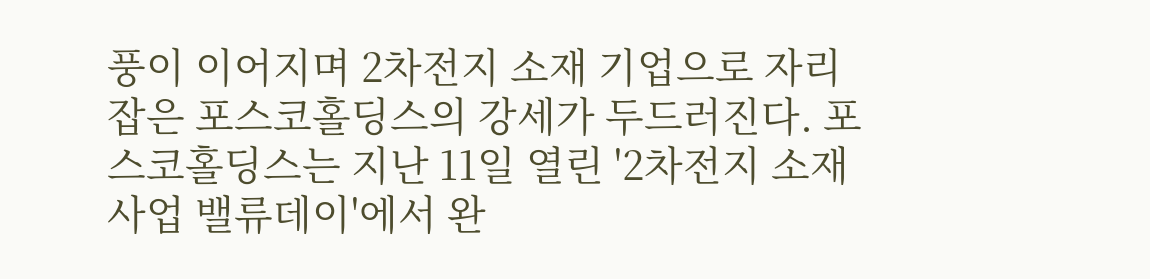풍이 이어지며 2차전지 소재 기업으로 자리 잡은 포스코홀딩스의 강세가 두드러진다. 포스코홀딩스는 지난 11일 열린 '2차전지 소재사업 밸류데이'에서 완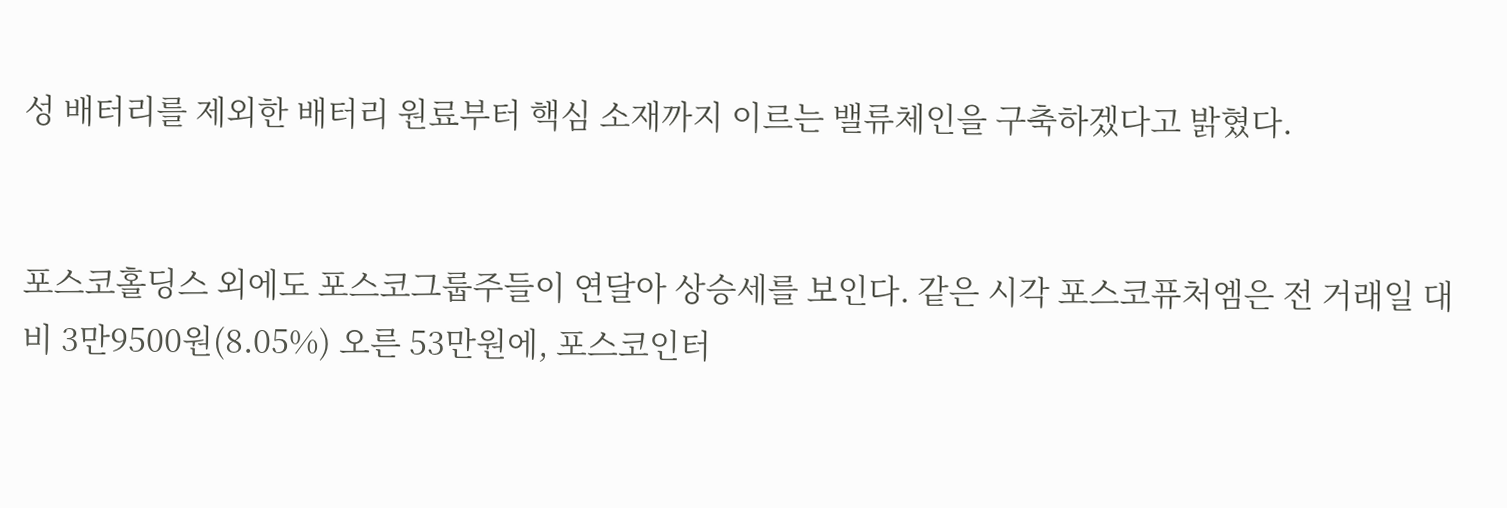성 배터리를 제외한 배터리 원료부터 핵심 소재까지 이르는 밸류체인을 구축하겠다고 밝혔다.


포스코홀딩스 외에도 포스코그룹주들이 연달아 상승세를 보인다. 같은 시각 포스코퓨처엠은 전 거래일 대비 3만9500원(8.05%) 오른 53만원에, 포스코인터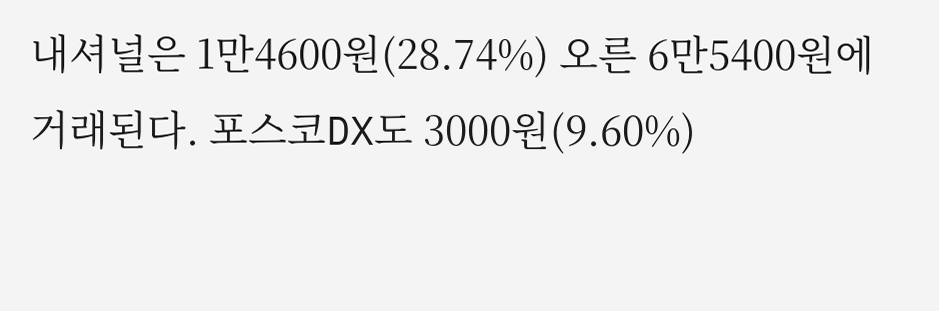내셔널은 1만4600원(28.74%) 오른 6만5400원에 거래된다. 포스코DX도 3000원(9.60%)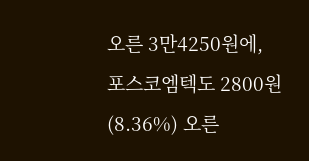오른 3만4250원에, 포스코엠텍도 2800원(8.36%) 오른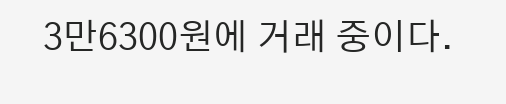3만6300원에 거래 중이다.